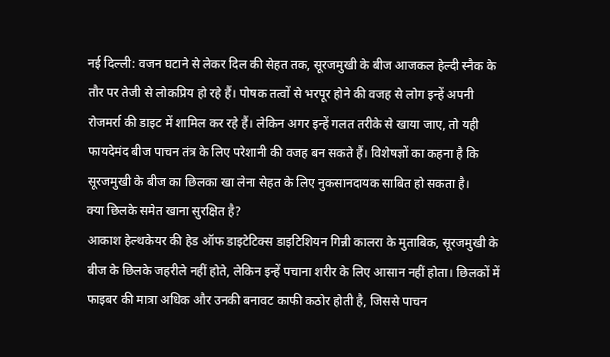नई दिल्ली: वजन घटाने से लेकर दिल की सेहत तक, सूरजमुखी के बीज आजकल हेल्दी स्नैक के तौर पर तेजी से लोकप्रिय हो रहे हैं। पोषक तत्वों से भरपूर होने की वजह से लोग इन्हें अपनी रोजमर्रा की डाइट में शामिल कर रहे हैं। लेकिन अगर इन्हें गलत तरीके से खाया जाए, तो यही फायदेमंद बीज पाचन तंत्र के लिए परेशानी की वजह बन सकते हैं। विशेषज्ञों का कहना है कि सूरजमुखी के बीज का छिलका खा लेना सेहत के लिए नुकसानदायक साबित हो सकता है।
क्या छिलके समेत खाना सुरक्षित है?
आकाश हेल्थकेयर की हेड ऑफ डाइटेटिक्स डाइटिशियन गिन्नी कालरा के मुताबिक, सूरजमुखी के बीज के छिलके जहरीले नहीं होते, लेकिन इन्हें पचाना शरीर के लिए आसान नहीं होता। छिलकों में फाइबर की मात्रा अधिक और उनकी बनावट काफी कठोर होती है, जिससे पाचन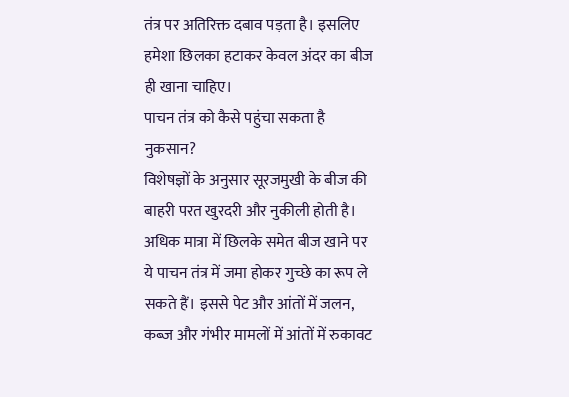तंत्र पर अतिरिक्त दबाव पड़ता है। इसलिए हमेशा छिलका हटाकर केवल अंदर का बीज ही खाना चाहिए।
पाचन तंत्र को कैसे पहुंचा सकता है नुकसान?
विशेषज्ञों के अनुसार सूरजमुखी के बीज की बाहरी परत खुरदरी और नुकीली होती है। अधिक मात्रा में छिलके समेत बीज खाने पर ये पाचन तंत्र में जमा होकर गुच्छे का रूप ले सकते हैं। इससे पेट और आंतों में जलन, कब्ज और गंभीर मामलों में आंतों में रुकावट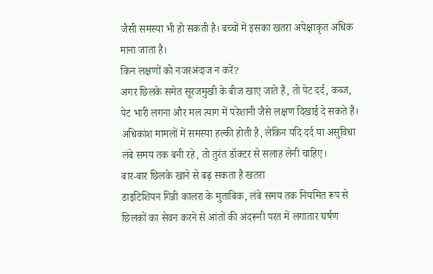जैसी समस्या भी हो सकती है। बच्चों में इसका खतरा अपेक्षाकृत अधिक माना जाता है।
किन लक्षणों को नजरअंदाज न करें?
अगर छिलके समेत सूरजमुखी के बीज खाए जाते हैं, तो पेट दर्द, कब्ज, पेट भारी लगना और मल त्याग में परेशानी जैसे लक्षण दिखाई दे सकते हैं। अधिकांश मामलों में समस्या हल्की होती है, लेकिन यदि दर्द या असुविधा लंबे समय तक बनी रहे, तो तुरंत डॉक्टर से सलाह लेनी चाहिए।
बार-बार छिलके खाने से बढ़ सकता है खतरा
डाइटिशियन गिन्नी कालरा के मुताबिक, लंबे समय तक नियमित रूप से छिलकों का सेवन करने से आंतों की अंदरूनी परत में लगातार घर्षण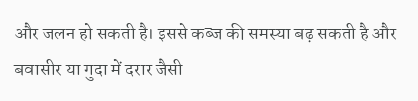और जलन हो सकती है। इससे कब्ज की समस्या बढ़ सकती है और बवासीर या गुदा में दरार जैसी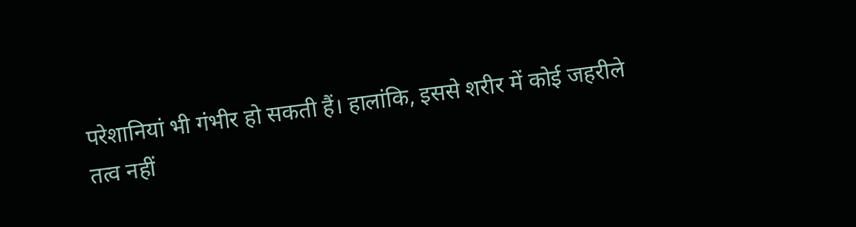परेशानियां भी गंभीर हो सकती हैं। हालांकि, इससे शरीर में कोई जहरीले तत्व नहीं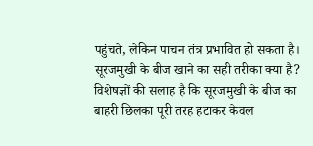पहुंचते, लेकिन पाचन तंत्र प्रभावित हो सकता है।
सूरजमुखी के बीज खाने का सही तरीका क्या है?
विशेषज्ञों की सलाह है कि सूरजमुखी के बीज का बाहरी छिलका पूरी तरह हटाकर केवल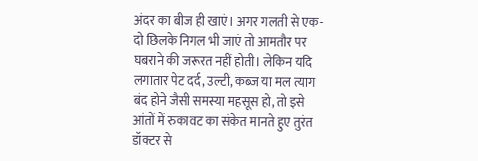अंदर का बीज ही खाएं। अगर गलती से एक-दो छिलके निगल भी जाएं तो आमतौर पर घबराने की जरूरत नहीं होती। लेकिन यदि लगातार पेट दर्द, उल्टी, कब्ज या मल त्याग बंद होने जैसी समस्या महसूस हो, तो इसे आंतों में रुकावट का संकेत मानते हुए तुरंत डॉक्टर से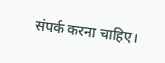संपर्क करना चाहिए।